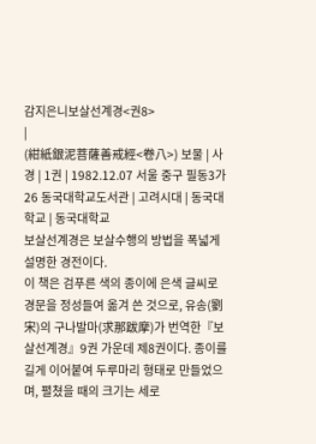감지은니보살선계경<권8>
|
(紺紙銀泥菩薩善戒經<卷八>) 보물 | 사경 | 1권 | 1982.12.07 서울 중구 필동3가 26 동국대학교도서관 | 고려시대 | 동국대학교 | 동국대학교
보살선계경은 보살수행의 방법을 폭넓게 설명한 경전이다.
이 책은 검푸른 색의 종이에 은색 글씨로 경문을 정성들여 옮겨 쓴 것으로, 유송(劉宋)의 구나발마(求那跋摩)가 번역한『보살선계경』9권 가운데 제8권이다. 종이를 길게 이어붙여 두루마리 형태로 만들었으며, 펼쳤을 때의 크기는 세로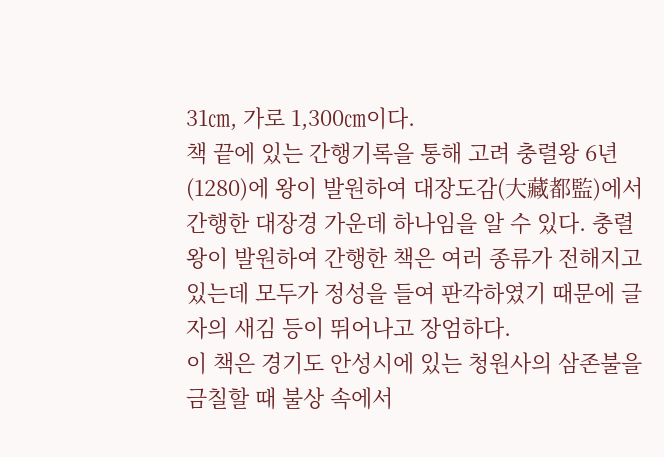31㎝, 가로 1,300㎝이다.
책 끝에 있는 간행기록을 통해 고려 충렬왕 6년(1280)에 왕이 발원하여 대장도감(大藏都監)에서 간행한 대장경 가운데 하나임을 알 수 있다. 충렬왕이 발원하여 간행한 책은 여러 종류가 전해지고 있는데 모두가 정성을 들여 판각하였기 때문에 글자의 새김 등이 뛰어나고 장엄하다.
이 책은 경기도 안성시에 있는 청원사의 삼존불을 금칠할 때 불상 속에서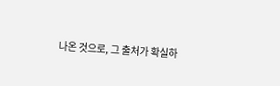나온 것으로, 그 출처가 확실하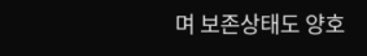며 보존상태도 양호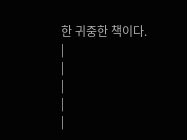한 귀중한 책이다.
|
|
|
|
|